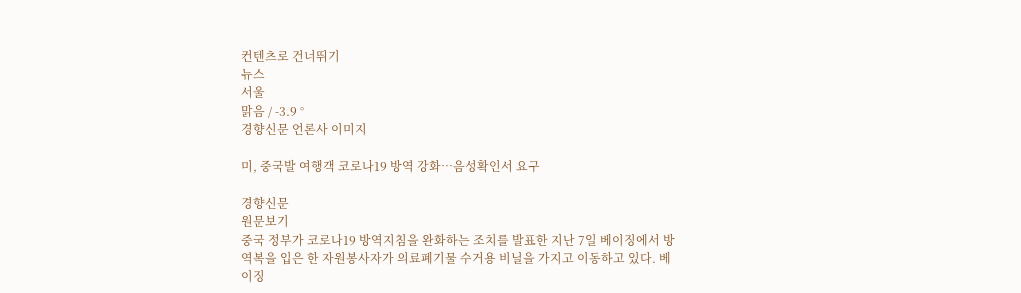컨텐츠로 건너뛰기
뉴스
서울
맑음 / -3.9 °
경향신문 언론사 이미지

미, 중국발 여행객 코로나19 방역 강화…음성확인서 요구

경향신문
원문보기
중국 정부가 코로나19 방역지침을 완화하는 조치를 발표한 지난 7일 베이징에서 방역복을 입은 한 자원봉사자가 의료폐기물 수거용 비닐을 가지고 이동하고 있다. 베이징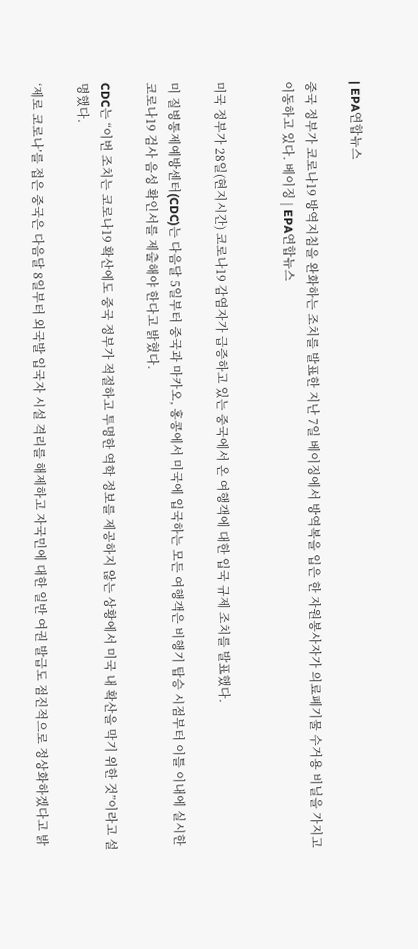| EPA연합뉴스

중국 정부가 코로나19 방역지침을 완화하는 조치를 발표한 지난 7일 베이징에서 방역복을 입은 한 자원봉사자가 의료폐기물 수거용 비닐을 가지고 이동하고 있다. 베이징 | EPA연합뉴스


미국 정부가 28일(현지시간) 코로나19 감염자가 급증하고 있는 중국에서 온 여행객에 대한 입국 규제 조치를 발표했다.

미 질병통제예방센터(CDC)는 다음달 5일부터 중국과 마카오, 홍콩에서 미국에 입국하는 모든 여행객은 비행기 탑승 시점부터 이틀 이내에 실시한 코로나19 검사 음성 확인서를 제출해야 한다고 밝혔다.

CDC는 “이번 조치는 코로나19 확산에도 중국 정부가 적절하고 투명한 역학 정보를 제공하지 않는 상황에서 미국 내 확산을 막기 위한 것”이라고 설명했다.

‘제로 코로나’를 접은 중국은 다음달 8일부터 외국발 입국자 시설 격리를 해제하고 자국민에 대한 일반 여권 발급도 점진적으로 정상화하겠다고 밝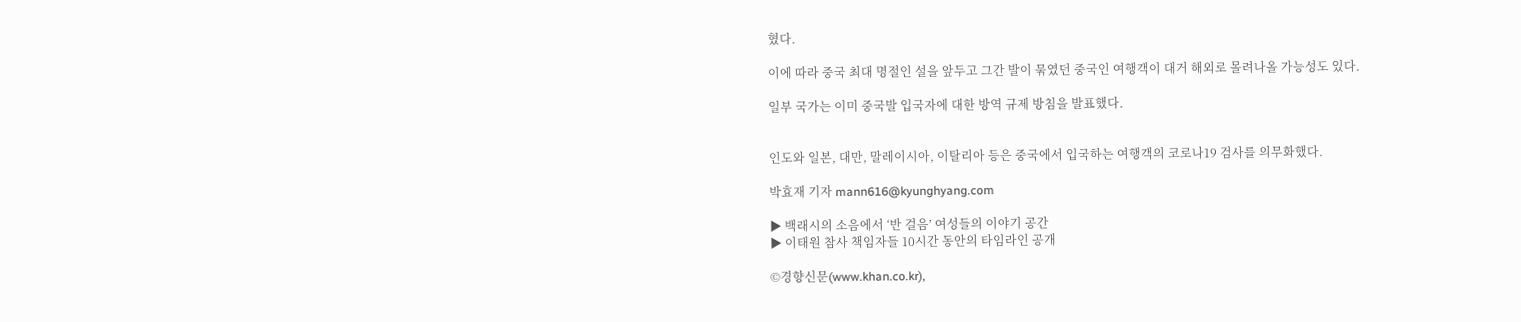혔다.

이에 따라 중국 최대 명절인 설을 앞두고 그간 발이 묶였던 중국인 여행객이 대거 해외로 몰려나올 가능성도 있다.

일부 국가는 이미 중국발 입국자에 대한 방역 규제 방침을 발표했다.


인도와 일본, 대만, 말레이시아, 이탈리아 등은 중국에서 입국하는 여행객의 코로나19 검사를 의무화했다.

박효재 기자 mann616@kyunghyang.com

▶ 백래시의 소음에서 ‘반 걸음’ 여성들의 이야기 공간
▶ 이태원 참사 책임자들 10시간 동안의 타임라인 공개

©경향신문(www.khan.co.kr),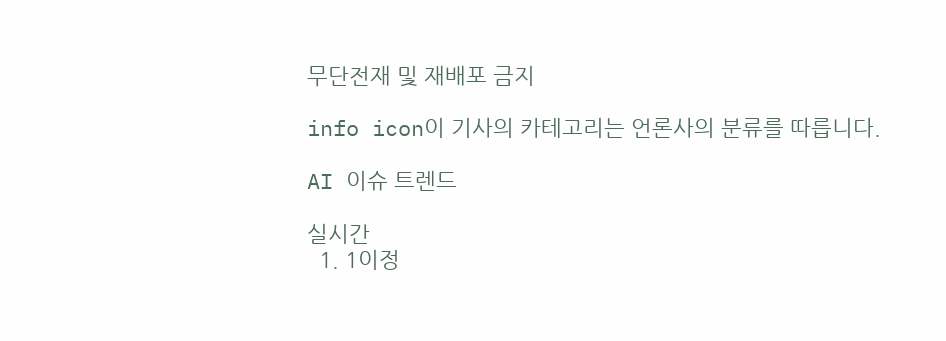무단전재 및 재배포 금지

info icon이 기사의 카테고리는 언론사의 분류를 따릅니다.

AI 이슈 트렌드

실시간
  1. 1이정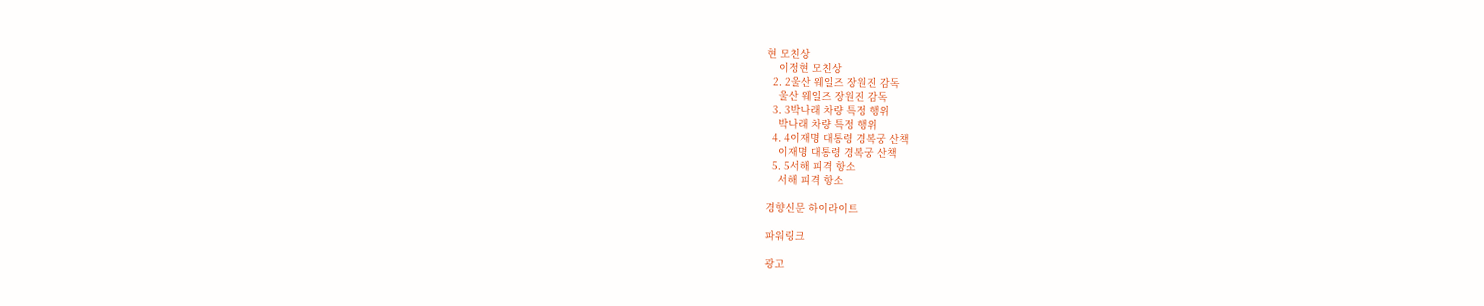현 모친상
    이정현 모친상
  2. 2울산 웨일즈 장원진 감독
    울산 웨일즈 장원진 감독
  3. 3박나래 차량 특정 행위
    박나래 차량 특정 행위
  4. 4이재명 대통령 경복궁 산책
    이재명 대통령 경복궁 산책
  5. 5서해 피격 항소
    서해 피격 항소

경향신문 하이라이트

파워링크

광고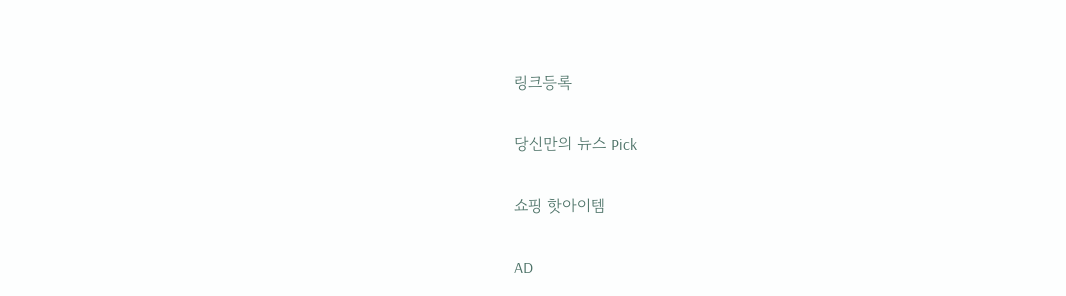링크등록

당신만의 뉴스 Pick

쇼핑 핫아이템

AD